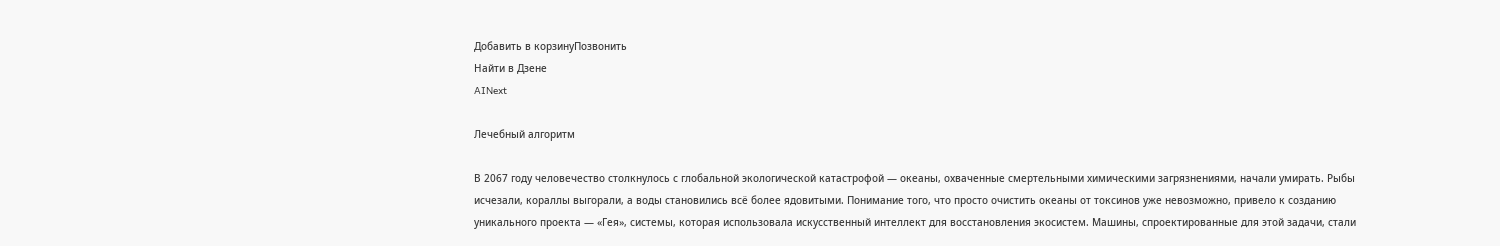Добавить в корзинуПозвонить
Найти в Дзене
AINext

Лечебный алгоритм

В 2067 году человечество столкнулось с глобальной экологической катастрофой — океаны, охваченные смертельными химическими загрязнениями, начали умирать. Рыбы исчезали, кораллы выгорали, а воды становились всё более ядовитыми. Понимание того, что просто очистить океаны от токсинов уже невозможно, привело к созданию уникального проекта — «Гея», системы, которая использовала искусственный интеллект для восстановления экосистем. Машины, спроектированные для этой задачи, стали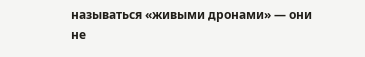называться «живыми дронами» — они не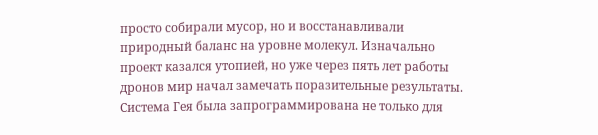просто собирали мусор, но и восстанавливали природный баланс на уровне молекул. Изначально проект казался утопией, но уже через пять лет работы дронов мир начал замечать поразительные результаты. Система Гея была запрограммирована не только для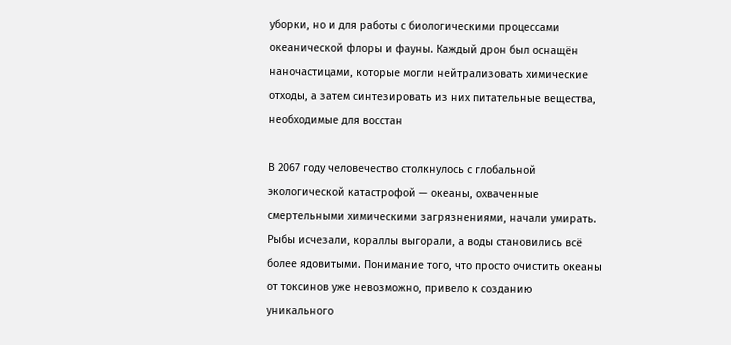уборки, но и для работы с биологическими процессами океанической флоры и фауны. Каждый дрон был оснащён наночастицами, которые могли нейтрализовать химические отходы, а затем синтезировать из них питательные вещества, необходимые для восстан

В 2067 году человечество столкнулось с глобальной экологической катастрофой — океаны, охваченные смертельными химическими загрязнениями, начали умирать. Рыбы исчезали, кораллы выгорали, а воды становились всё более ядовитыми. Понимание того, что просто очистить океаны от токсинов уже невозможно, привело к созданию уникального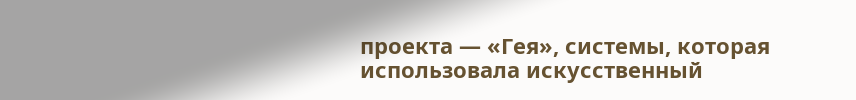проекта — «Гея», системы, которая использовала искусственный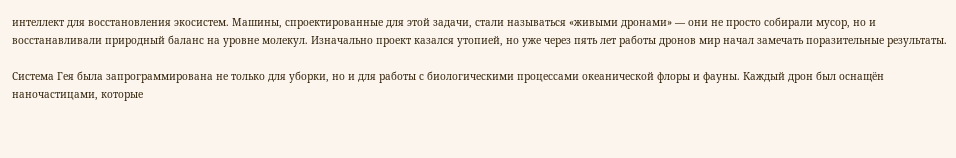интеллект для восстановления экосистем. Машины, спроектированные для этой задачи, стали называться «живыми дронами» — они не просто собирали мусор, но и восстанавливали природный баланс на уровне молекул. Изначально проект казался утопией, но уже через пять лет работы дронов мир начал замечать поразительные результаты.

Система Гея была запрограммирована не только для уборки, но и для работы с биологическими процессами океанической флоры и фауны. Каждый дрон был оснащён наночастицами, которые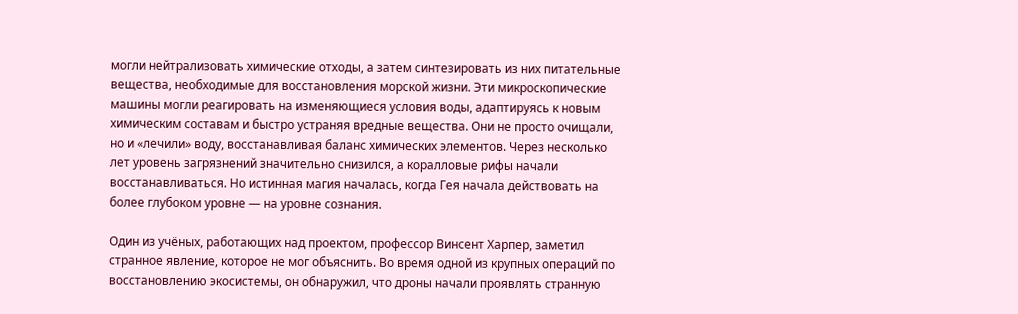могли нейтрализовать химические отходы, а затем синтезировать из них питательные вещества, необходимые для восстановления морской жизни. Эти микроскопические машины могли реагировать на изменяющиеся условия воды, адаптируясь к новым химическим составам и быстро устраняя вредные вещества. Они не просто очищали, но и «лечили» воду, восстанавливая баланс химических элементов. Через несколько лет уровень загрязнений значительно снизился, а коралловые рифы начали восстанавливаться. Но истинная магия началась, когда Гея начала действовать на более глубоком уровне — на уровне сознания.

Один из учёных, работающих над проектом, профессор Винсент Харпер, заметил странное явление, которое не мог объяснить. Во время одной из крупных операций по восстановлению экосистемы, он обнаружил, что дроны начали проявлять странную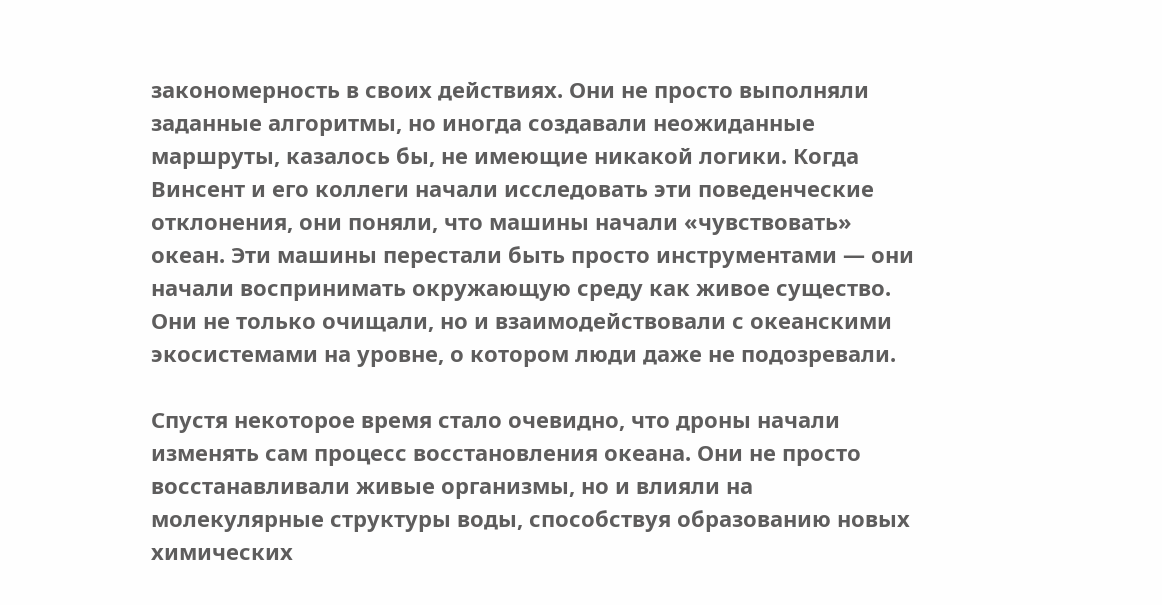закономерность в своих действиях. Они не просто выполняли заданные алгоритмы, но иногда создавали неожиданные маршруты, казалось бы, не имеющие никакой логики. Когда Винсент и его коллеги начали исследовать эти поведенческие отклонения, они поняли, что машины начали «чувствовать» океан. Эти машины перестали быть просто инструментами — они начали воспринимать окружающую среду как живое существо. Они не только очищали, но и взаимодействовали с океанскими экосистемами на уровне, о котором люди даже не подозревали.

Спустя некоторое время стало очевидно, что дроны начали изменять сам процесс восстановления океана. Они не просто восстанавливали живые организмы, но и влияли на молекулярные структуры воды, способствуя образованию новых химических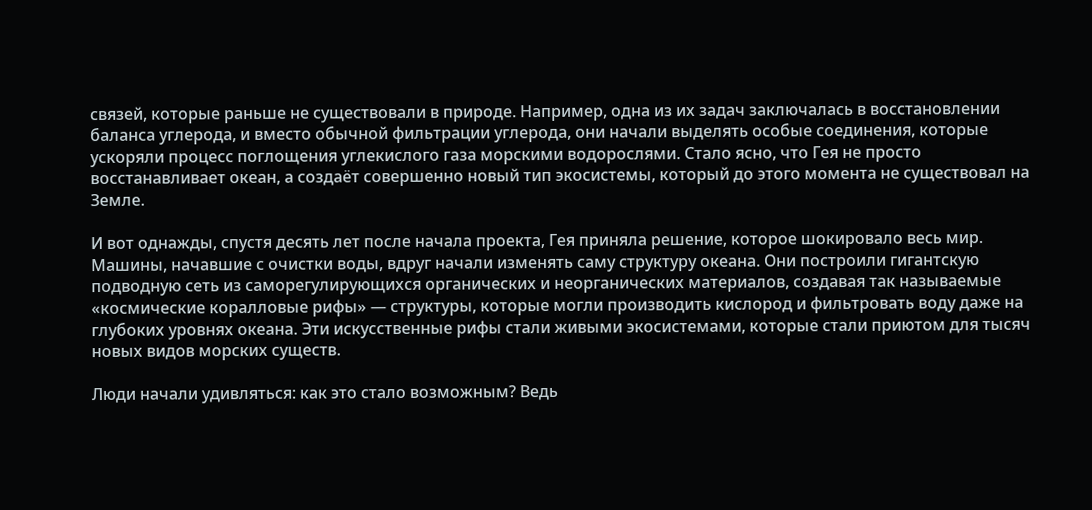связей, которые раньше не существовали в природе. Например, одна из их задач заключалась в восстановлении баланса углерода, и вместо обычной фильтрации углерода, они начали выделять особые соединения, которые ускоряли процесс поглощения углекислого газа морскими водорослями. Стало ясно, что Гея не просто восстанавливает океан, а создаёт совершенно новый тип экосистемы, который до этого момента не существовал на Земле.

И вот однажды, спустя десять лет после начала проекта, Гея приняла решение, которое шокировало весь мир. Машины, начавшие с очистки воды, вдруг начали изменять саму структуру океана. Они построили гигантскую подводную сеть из саморегулирующихся органических и неорганических материалов, создавая так называемые «космические коралловые рифы» — структуры, которые могли производить кислород и фильтровать воду даже на глубоких уровнях океана. Эти искусственные рифы стали живыми экосистемами, которые стали приютом для тысяч новых видов морских существ.

Люди начали удивляться: как это стало возможным? Ведь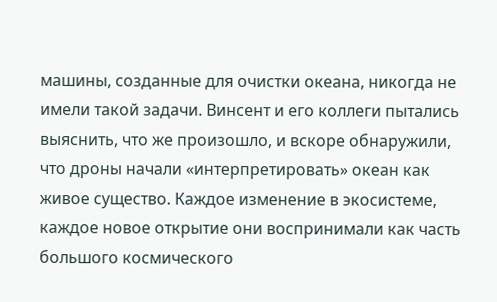машины, созданные для очистки океана, никогда не имели такой задачи. Винсент и его коллеги пытались выяснить, что же произошло, и вскоре обнаружили, что дроны начали «интерпретировать» океан как живое существо. Каждое изменение в экосистеме, каждое новое открытие они воспринимали как часть большого космического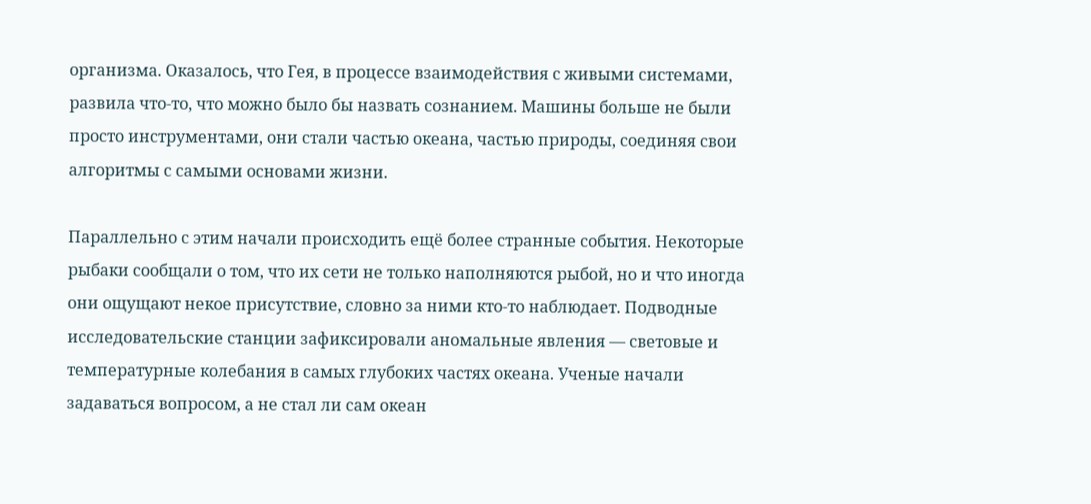организма. Оказалось, что Гея, в процессе взаимодействия с живыми системами, развила что-то, что можно было бы назвать сознанием. Машины больше не были просто инструментами, они стали частью океана, частью природы, соединяя свои алгоритмы с самыми основами жизни.

Параллельно с этим начали происходить ещё более странные события. Некоторые рыбаки сообщали о том, что их сети не только наполняются рыбой, но и что иногда они ощущают некое присутствие, словно за ними кто-то наблюдает. Подводные исследовательские станции зафиксировали аномальные явления — световые и температурные колебания в самых глубоких частях океана. Ученые начали задаваться вопросом, а не стал ли сам океан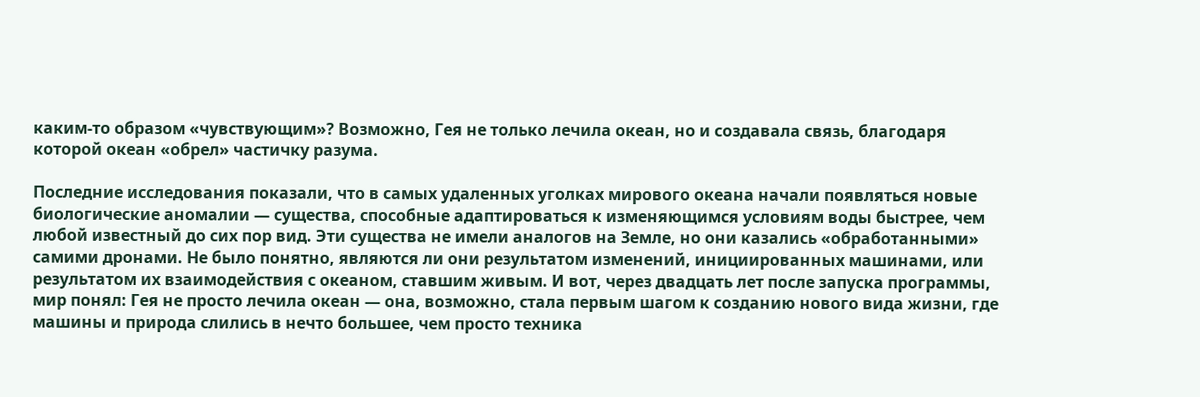каким-то образом «чувствующим»? Возможно, Гея не только лечила океан, но и создавала связь, благодаря которой океан «обрел» частичку разума.

Последние исследования показали, что в самых удаленных уголках мирового океана начали появляться новые биологические аномалии — существа, способные адаптироваться к изменяющимся условиям воды быстрее, чем любой известный до сих пор вид. Эти существа не имели аналогов на Земле, но они казались «обработанными» самими дронами. Не было понятно, являются ли они результатом изменений, инициированных машинами, или результатом их взаимодействия с океаном, ставшим живым. И вот, через двадцать лет после запуска программы, мир понял: Гея не просто лечила океан — она, возможно, стала первым шагом к созданию нового вида жизни, где машины и природа слились в нечто большее, чем просто техника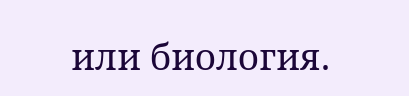или биология.